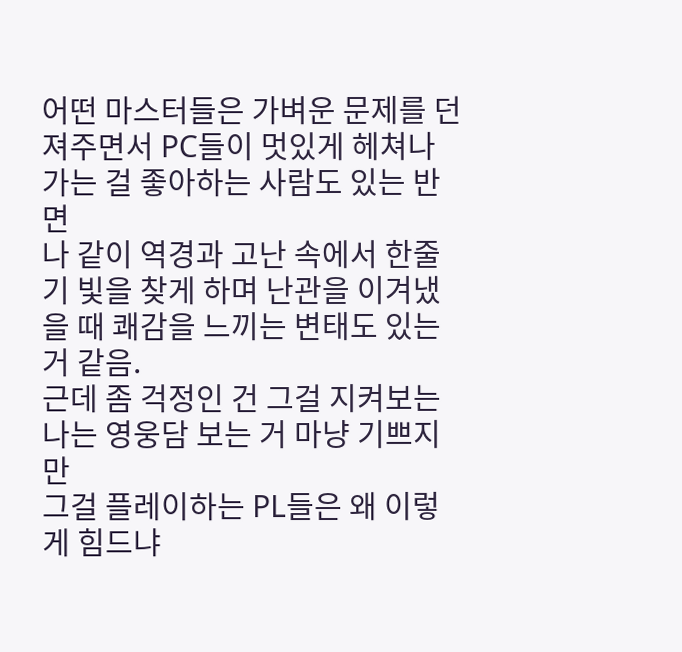어떤 마스터들은 가벼운 문제를 던져주면서 PC들이 멋있게 헤쳐나가는 걸 좋아하는 사람도 있는 반면
나 같이 역경과 고난 속에서 한줄기 빛을 찾게 하며 난관을 이겨냈을 때 쾌감을 느끼는 변태도 있는 거 같음.
근데 좀 걱정인 건 그걸 지켜보는 나는 영웅담 보는 거 마냥 기쁘지만
그걸 플레이하는 PL들은 왜 이렇게 힘드냐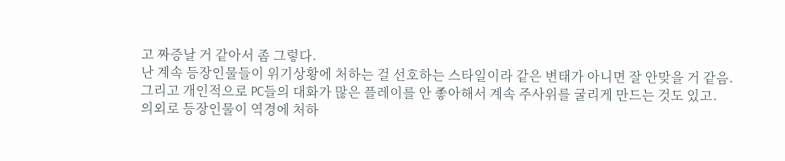고 짜증날 거 같아서 좀 그렇다.
난 계속 등장인물들이 위기상황에 처하는 걸 선호하는 스타일이라 같은 변태가 아니면 잘 안맞을 거 같음.
그리고 개인적으로 PC들의 대화가 많은 플레이를 안 좋아해서 계속 주사위를 굴리게 만드는 것도 있고.
의외로 등장인물이 역경에 처하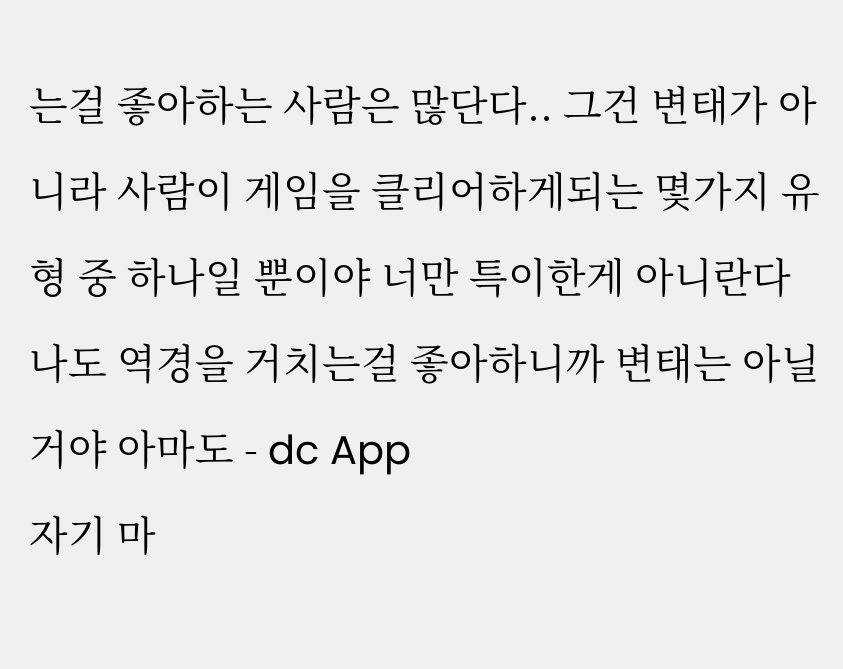는걸 좋아하는 사람은 많단다.. 그건 변태가 아니라 사람이 게임을 클리어하게되는 몇가지 유형 중 하나일 뿐이야 너만 특이한게 아니란다
나도 역경을 거치는걸 좋아하니까 변태는 아닐거야 아마도 - dc App
자기 마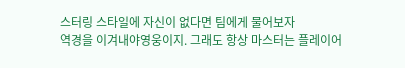스터링 스타일에 자신이 없다면 팀에게 물어보자
역경을 이겨내야영웅이지. 그래도 항상 마스터는 플레이어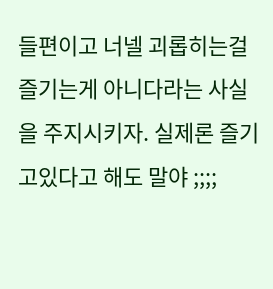들편이고 너넬 괴롭히는걸 즐기는게 아니다라는 사실을 주지시키자. 실제론 즐기고있다고 해도 말야 ;;;;